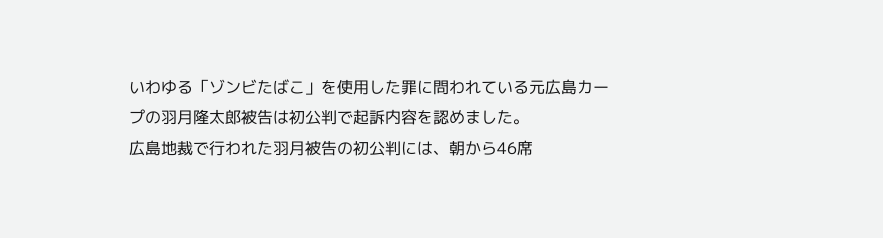いわゆる「ゾンビたばこ」を使用した罪に問われている元広島カープの羽月隆太郎被告は初公判で起訴内容を認めました。
広島地裁で行われた羽月被告の初公判には、朝から46席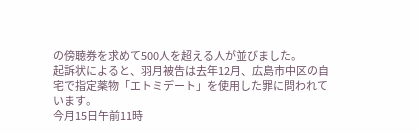の傍聴券を求めて500人を超える人が並びました。
起訴状によると、羽月被告は去年12月、広島市中区の自宅で指定薬物「エトミデート」を使用した罪に問われています。
今月15日午前11時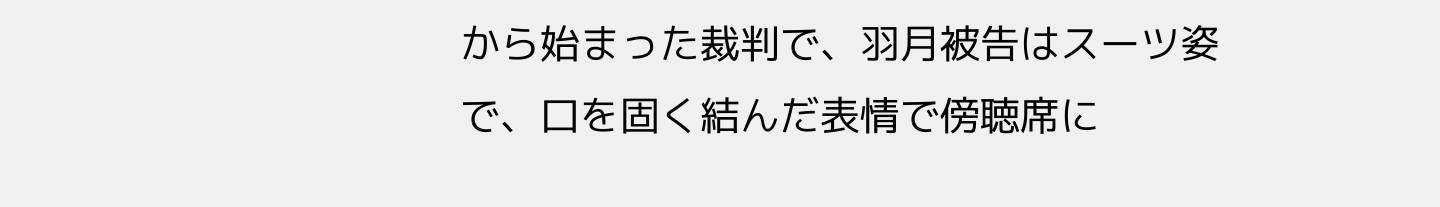から始まった裁判で、羽月被告はスーツ姿で、口を固く結んだ表情で傍聴席に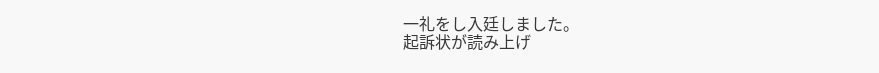一礼をし入廷しました。
起訴状が読み上げ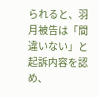られると、羽月被告は「間違いない」と起訴内容を認め、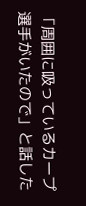「周囲に吸っているカープ選手がいたので」と話した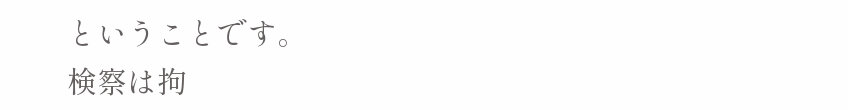ということです。
検察は拘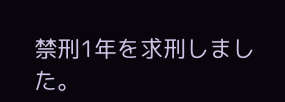禁刑1年を求刑しました。